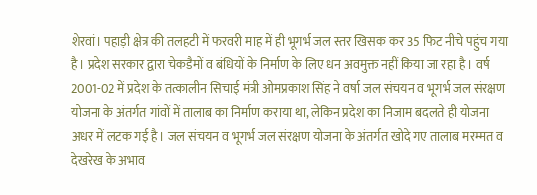शेरवां। पहाड़ी क्षेत्र की तलहटी में फरवरी माह में ही भूगर्भ जल स्तर खिसक कर 35 फिट नीचे पहुंच गया है। प्रदेश सरकार द्वारा चेकडैमों व बंधियों के निर्माण के लिए धन अवमुक्त नहीं किया जा रहा है। वर्ष 2001-02 में प्रदेश के तत्कालीन सिचाई मंत्री ओमप्रकाश सिंह ने वर्षा जल संचयन व भूगर्भ जल संरक्षण योजना के अंतर्गत गांवों में तालाब का निर्माण कराया था, लेकिन प्रदेश का निजाम बदलते ही योजना अधर में लटक गई है। जल संचयन व भूगर्भ जल संरक्षण योजना के अंतर्गत खोदे गए तालाब मरम्मत व देखरेख के अभाव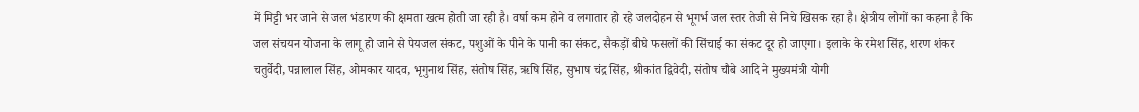में मिट्टी भर जाने से जल भंडारण की क्षमता खत्म होती जा रही है। वर्षा कम होने व लगातार हो रहे जलदोहन से भूगर्भ जल स्तर तेजी से निचे खिसक रहा है। क्षेत्रीय लोगों का कहना है कि जल संचयन योजना के लागू हो जाने से पेयजल संकट, पशुओं के पीने के पानी का संकट, सैकड़ों बीघे फसलों की सिंचाई का संकट दूर हो जाएगा। इलाके के रमेश सिंह, शरण शंकर चतुर्वेदी, पन्नालाल सिंह, ओमकार यादव, भृगुनाथ सिंह, संतोष सिंह, ऋषि सिंह, सुभाष चंद्र सिंह, श्रीकांत द्विवेदी, संतोष चौबे आदि ने मुख्यमंत्री योगी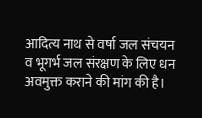आदित्य नाथ से वर्षा जल संचयन व भूगर्भ जल संरक्षण के लिए धन अवमुक्त कराने की मांग की है।